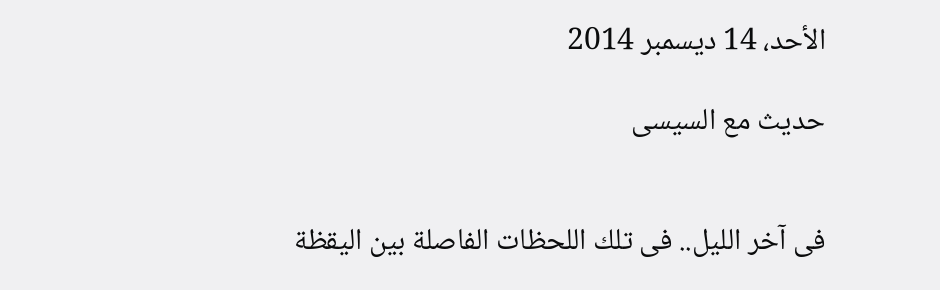الأحد، 14 ديسمبر 2014

حديث مع السيسى


فى آخر الليل.. فى تلك اللحظات الفاصلة بين اليقظة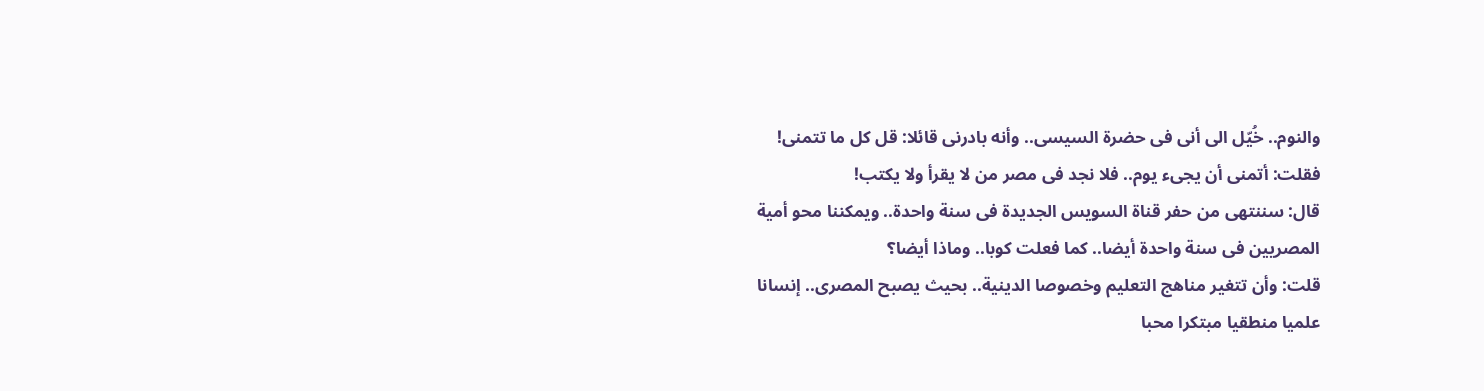والنوم.. خُيّل الى أنى فى حضرة السيسى.. وأنه بادرنى قائلا: قل كل ما تتمنى!
فقلت: أتمنى أن يجىء يوم.. فلا نجد فى مصر من لا يقرأ ولا يكتب!
قال: سننتهى من حفر قناة السويس الجديدة فى سنة واحدة.. ويمكننا محو أمية المصريين فى سنة واحدة أيضا.. كما فعلت كوبا.. وماذا أيضا؟
قلت: وأن تتغير مناهج التعليم وخصوصا الدينية.. بحيث يصبح المصرى.. إنسانا علميا منطقيا مبتكرا محبا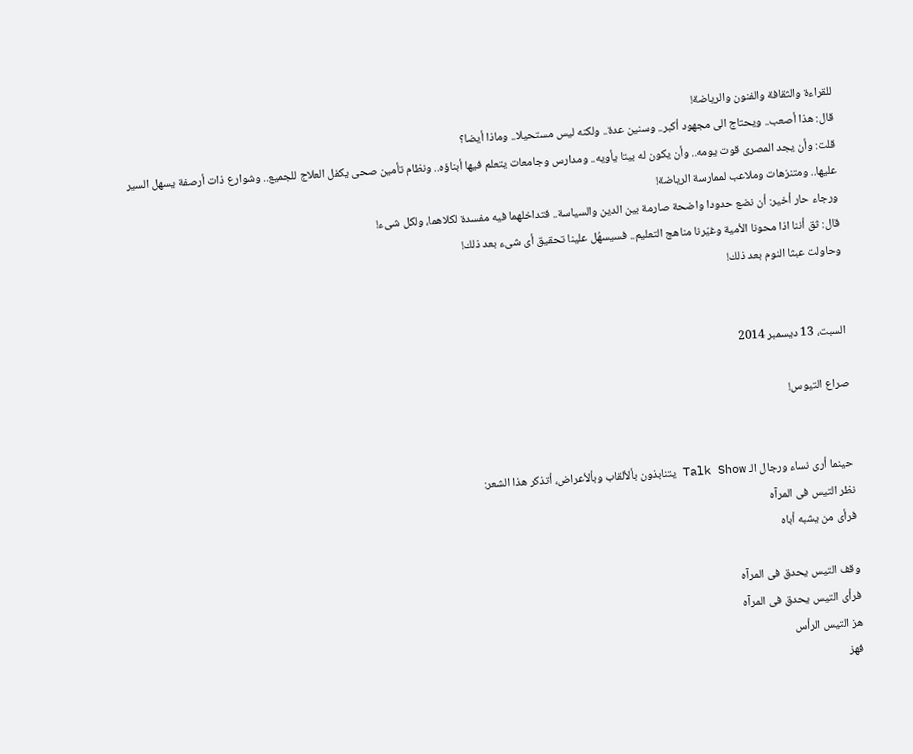للقراءة والثقافة والفنون والرياضة!
قال: هذا أصعب.. ويحتاج الى مجهود أكبر.. وسنين عدة.. ولكنه ليس مستحيلا.. وماذا أيضا؟
قلت: وأن يجد المصرى قوت يومه.. وأن يكون له بيتا يأويه.. ومدارس وجامعات يتعلم فيها أبناؤه.. ونظام تأمين صحى يكفل العلاج للجميع.. وشوارع ذات أرصفة يسهل السير عليها.. ومتنزهات وملاعب لممارسة الرياضة!
ورجاء حار أخير: أن نضع حدودا واضحة صارمة بين الدين والسياسة.. فتداخلهما فيه مفسدة لكلاهما، ولكل شىء!
قال: ثق أننا اذا محونا الأمية وغيّرنا مناهج التعليم.. فسيسهُل علينا تحقيق أى شىء بعد ذلك!
وحاولت عبثا النوم بعد ذلك!


السبت، 13 ديسمبر 2014

صراع التيوس!


حينما أرى نساء ورجال الـ Talk Show يتنابذون بألألقاب وبألأعراض، أتذكر هذا الشعر:
نظر التيس فى المرآه
فرأى من يشبه أباه

وقف التيس يحدق فى المرآه
فرأى التيس يحدق فى المرآه
هز التيس الرأس
فهز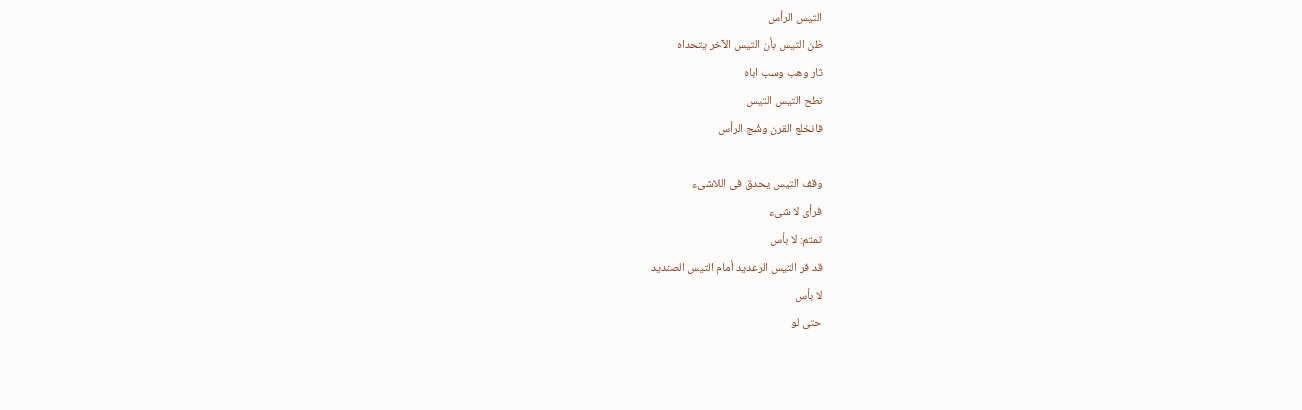التيس الرأس
ظن التيس بأن التيس الآخر يتحداه
ثار وهب وسب اباه
نطح التيس التيس
فانخلع القرن وشُج الرأس

وقف التيس يحدق فى اللاشىء
فرأى لا شىء
تمتم: لا بأس
قد فر التيس الرعديد أمام التيس الصنديد
لا بأس
حتى لو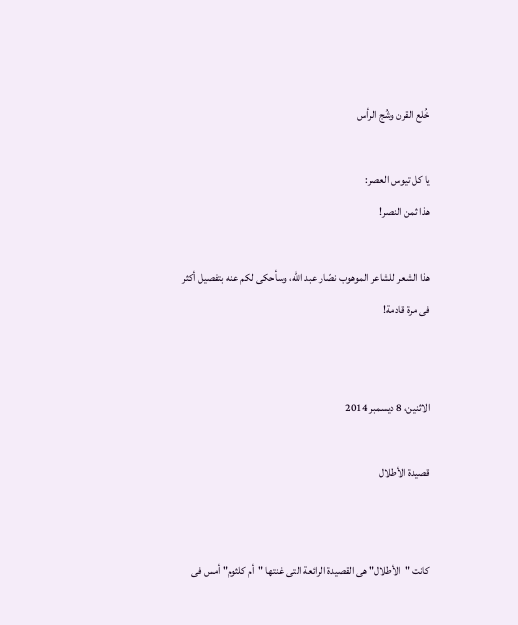خُلع القرن وشُج الرأس

يا كل تيوس العصر:
هذا ثمن النصر!

هذا الشعر للشاعر الموهوب نصّار عبد الله، وسأحكى لكم عنه بتفصيل أكثر فى مرة قادمة!


الاثنين، 8 ديسمبر 2014

قصيدة الأطلال


كانت "الأطلال" هى القصيدة الرائعة التى غنتها "أم كلثوم" أمس فى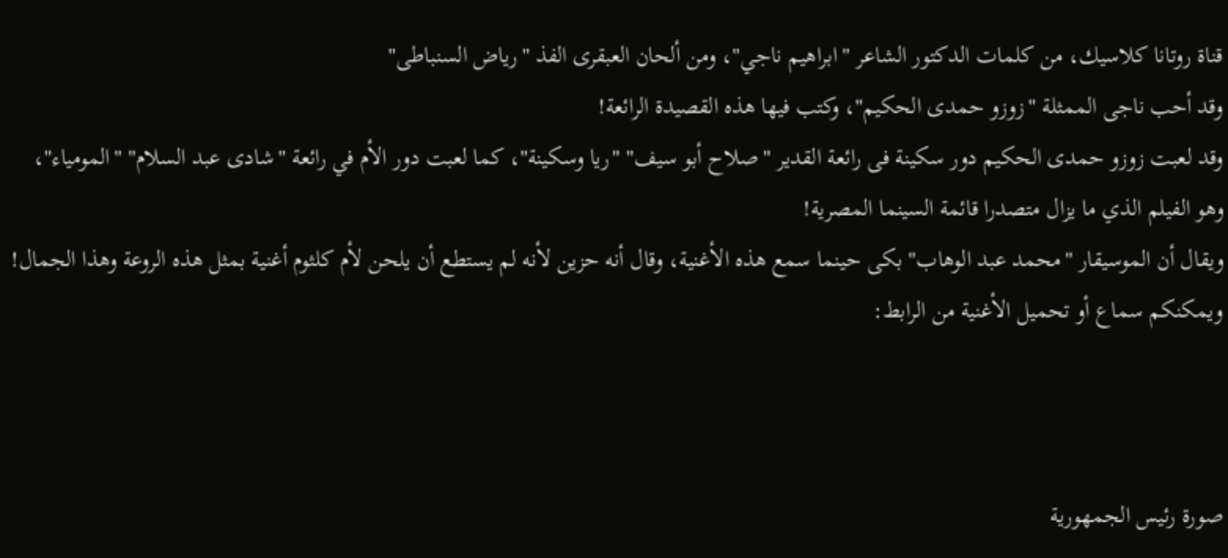قناة روتانا كلاسيك، من كلمات الدكتور الشاعر "ابراهيم ناجي"، ومن ألحان العبقرى الفذ "رياض السنباطى"
وقد أحب ناجى الممثلة "زوزو حمدى الحكيم"، وكتب فيها هذه القصيدة الرائعة!
وقد لعبت زوزو حمدى الحكيم دور سكينة فى رائعة القدير "صلاح أبو سيف" "ريا وسكينة"، كما لعبت دور الأم في رائعة "شادى عبد السلام" "المومياء"، وهو الفيلم الذي ما يزال متصدرا قائمة السينما المصرية!
ويقال أن الموسيقار "محمد عبد الوهاب" بكى حينما سمع هذه الأغنية، وقال أنه حزين لأنه لم يستطع أن يلحن لأم كلثوم أغنية بمثل هذه الروعة وهذا الجمال!
ويمكنكم سماع أو تحميل الأغنية من الرابط:



صورة رئيس الجمهورية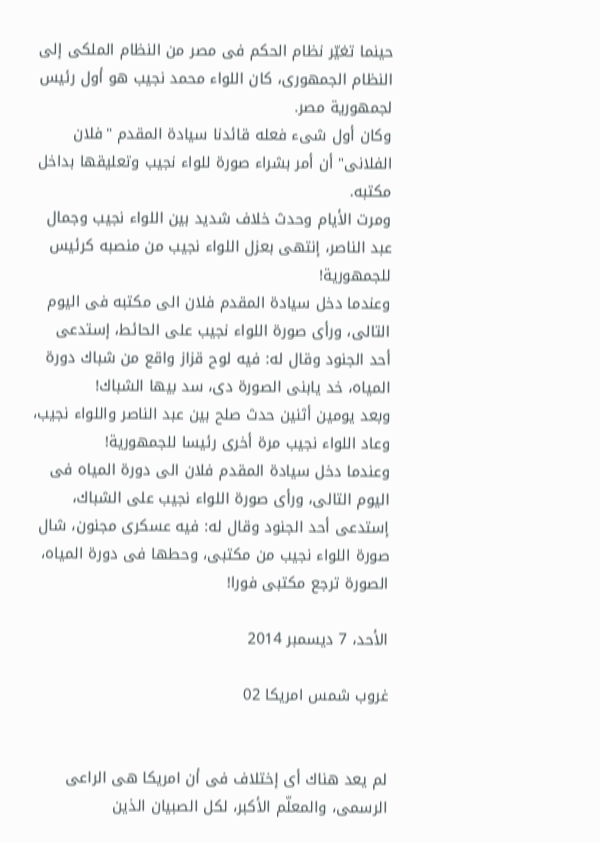حينما تغيّر نظام الحكم فى مصر من النظام الملكى إلى النظام الجمهورى، كان اللواء محمد نجيب هو أول رئيس لجمهورية مصر.
وكان أول شىء فعله قائدنا سيادة المقدم "فلان الفلانى" أن أمر بشراء صورة للواء نجيب وتعليقها بداخل مكتبه.
ومرت الأيام وحدث خلاف شديد بين اللواء نجيب وجمال عبد الناصر، إنتهى بعزل اللواء نجيب من منصبه كرئيس للجمهورية!
وعندما دخل سيادة المقدم فلان الى مكتبه فى اليوم التالى، ورأى صورة اللواء نجيب على الحائط، إستدعى أحد الجنود وقال له: فيه لوح قزاز واقع من شباك دورة المياه، خد يابنى الصورة دى، سد بيها الشباك!
وبعد يومين أثنين حدث صلح بين عبد الناصر واللواء نجيب، وعاد اللواء نجيب مرة أخرى رئيسا للجمهورية!
وعندما دخل سيادة المقدم فلان الى دورة المياه فى اليوم التالى، ورأى صورة اللواء نجيب على الشباك، إستدعى أحد الجنود وقال له: فيه عسكرى مجنون، شال صورة اللواء نجيب من مكتبى، وحطها فى دورة المياه، الصورة ترجع مكتبى فورا!

الأحد، 7 ديسمبر 2014

غروب شمس امريكا 02


لم يعد هناك أى إختلاف فى أن امريكا هى الراعى الرسمى، والمعلّم الأكبر، لكل الصبيان الذين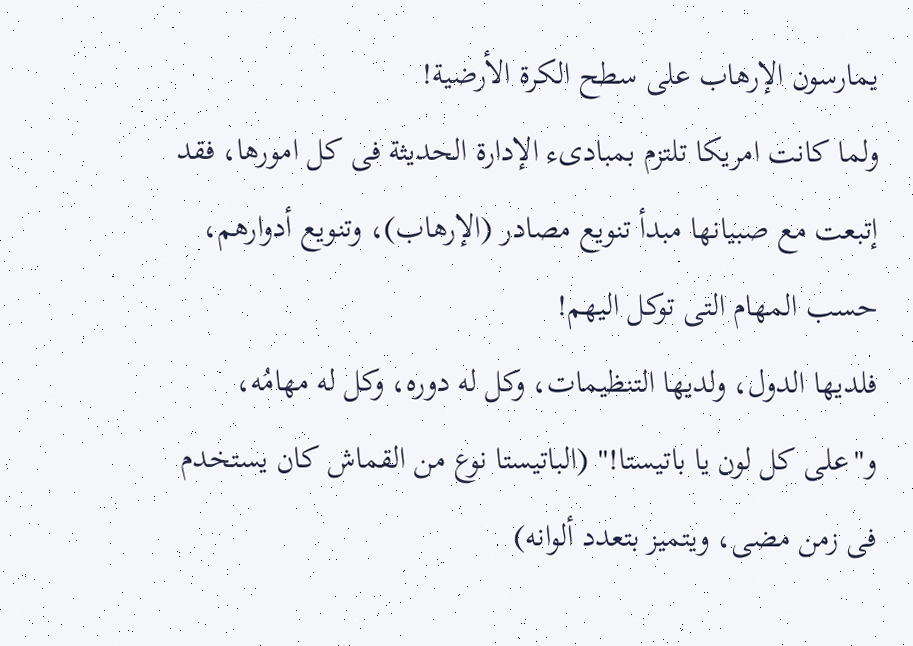يمارسون الإرهاب على سطح الكرة الأرضية!
ولما كانت امريكا تلتزم بمبادىء الإدارة الحديثة فى كل امورها، فقد إتبعت مع صبيانها مبدأ تنويع مصادر (الإرهاب)، وتنويع أدوارهم، حسب المهام التى توكل اليهم!
فلديها الدول، ولديها التنظيمات، وكل له دوره، وكل له مهامُه، و"على كل لون يا باتيستا!" (الباتيستا نوع من القماش كان يستخدم فى زمن مضى، ويتميز بتعدد ألوانه)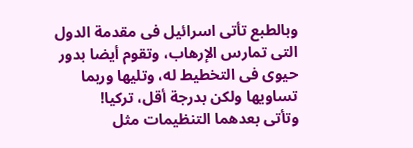وبالطبع تأتى اسرائيل فى مقدمة الدول التى تمارس الإرهاب، وتقوم أيضا بدور حيوى فى التخطيط له، وتليها وربما تساويها ولكن بدرجة أقل، تركيا!
وتأتى بعدهما التنظيمات مثل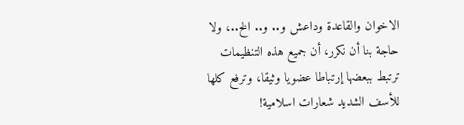الاخوان والقاعدة وداعش و.. و.. الخ..، ولا حاجة بنا أن نكرر، أن جميع هذه التنظيمات ترتبط ببعضها إرتباطا عضويا وثيقا، وترفع كلها للأسف الشديد شعارات اسلامية!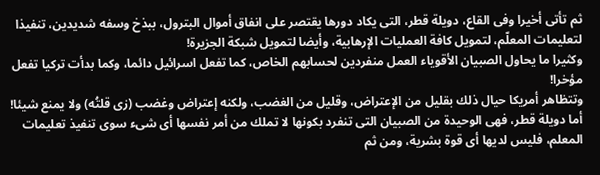ثم تأتى أخيرا وفى القاع، دويلة قطر، التى يكاد دورها يقتصر على انفاق أموال البترول، ببذخ وسفه شديدين، تنفيذا لتعليمات المعلّم، لتمويل كافة العمليات الإرهابية، وأيضا لتمويل شبكة الجزيرة!
وكثيرا ما يحاول الصبيان الأقوياء العمل منفردين لحسابهم الخاص، كما تفعل اسرائيل دائما، وكما بدأت تركيا تفعل مؤخرا!
وتتظاهر أمريكا حيال ذلك بقليل من الإعتراض، وقليل من الغضب، ولكنه إعتراض وغضب (زى قلتُه) ولا يمنع شيئا!
أما دويلة قطر، فهى الوحيدة من الصبيان التى تنفرد بكونها لا تملك من أمر نفسها أى شىء سوى تنفيذ تعليمات المعلم، فليس لديها أى قوة بشرية، ومن ثم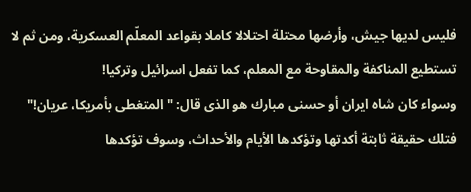فليس لديها جيش، وأرضها محتلة احتلالا كاملا بقواعد المعلّم العسكرية، ومن ثم لا تستطيع المناكفة والمقاوحة مع المعلم، كما تفعل اسرائيل وتركيا!
وسواء كان شاه ايران أو حسنى مبارك هو الذى قال: "المتغطى بأمريكا، عريان!" فتلك حقيقة ثابتة أكدتها وتؤكدها الأيام والأحداث، وسوف تؤكدها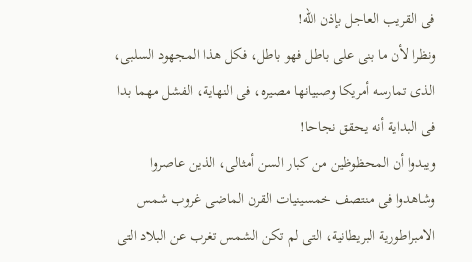فى القريب العاجل بإذن الله!
ونظرا لأن ما بنى على باطل فهو باطل، فكل هذا المجهود السلبى، الذى تمارسه أمريكا وصبيانها مصيره، فى النهاية، الفشل مهما بدا فى البداية أنه يحقق نجاحا!
ويبدوا أن المحظوظين من كبار السن أمثالى، الذين عاصروا وشاهدوا فى منتصف خمسينيات القرن الماضى غروب شمس الامبراطورية البريطانية، التى لم تكن الشمس تغرب عن البلاد التى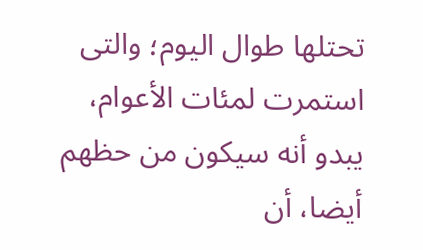تحتلها طوال اليوم؛ والتى استمرت لمئات الأعوام، يبدو أنه سيكون من حظهم أيضا، أن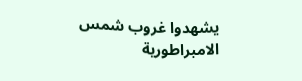يشهدوا غروب شمس الامبراطورية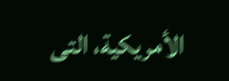الأمريكية، التى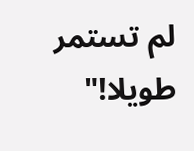لم تستمر طويلا!"